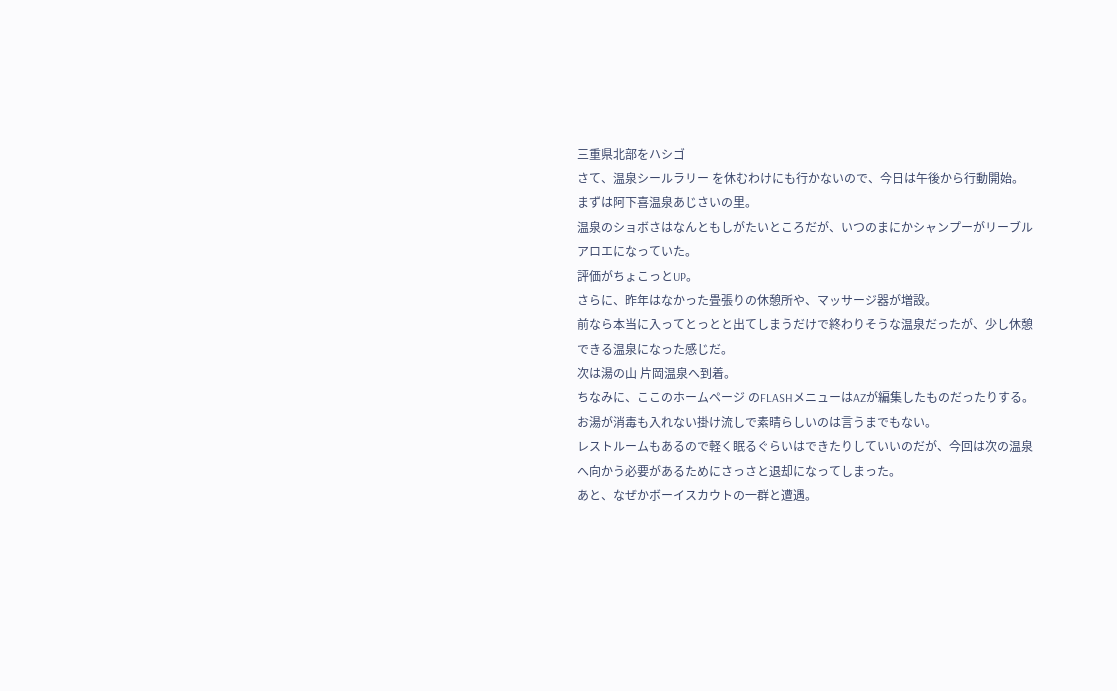三重県北部をハシゴ
さて、温泉シールラリー を休むわけにも行かないので、今日は午後から行動開始。
まずは阿下喜温泉あじさいの里。
温泉のショボさはなんともしがたいところだが、いつのまにかシャンプーがリーブルアロエになっていた。
評価がちょこっとUP。
さらに、昨年はなかった畳張りの休憩所や、マッサージ器が増設。
前なら本当に入ってとっとと出てしまうだけで終わりそうな温泉だったが、少し休憩できる温泉になった感じだ。
次は湯の山 片岡温泉へ到着。
ちなみに、ここのホームページ のFLASHメニューはAZが編集したものだったりする。
お湯が消毒も入れない掛け流しで素晴らしいのは言うまでもない。
レストルームもあるので軽く眠るぐらいはできたりしていいのだが、今回は次の温泉へ向かう必要があるためにさっさと退却になってしまった。
あと、なぜかボーイスカウトの一群と遭遇。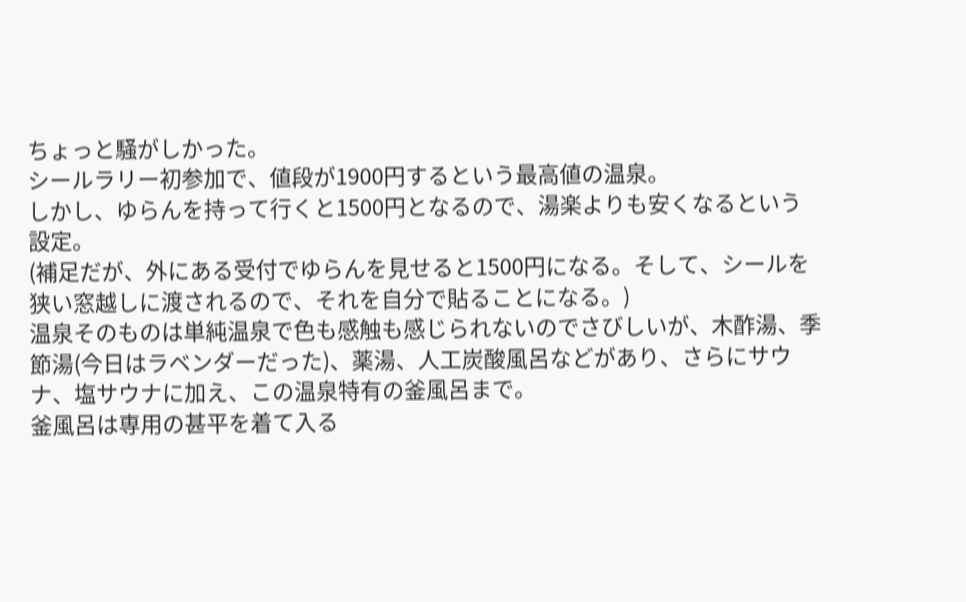ちょっと騒がしかった。
シールラリー初参加で、値段が1900円するという最高値の温泉。
しかし、ゆらんを持って行くと1500円となるので、湯楽よりも安くなるという設定。
(補足だが、外にある受付でゆらんを見せると1500円になる。そして、シールを狭い窓越しに渡されるので、それを自分で貼ることになる。)
温泉そのものは単純温泉で色も感触も感じられないのでさびしいが、木酢湯、季節湯(今日はラベンダーだった)、薬湯、人工炭酸風呂などがあり、さらにサウナ、塩サウナに加え、この温泉特有の釜風呂まで。
釜風呂は専用の甚平を着て入る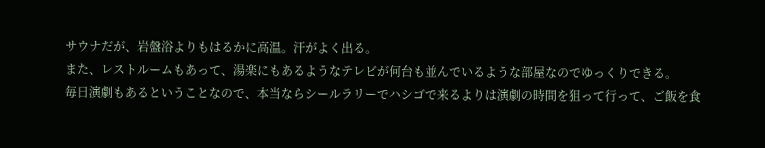サウナだが、岩盤浴よりもはるかに高温。汗がよく出る。
また、レストルームもあって、湯楽にもあるようなテレビが何台も並んでいるような部屋なのでゆっくりできる。
毎日演劇もあるということなので、本当ならシールラリーでハシゴで来るよりは演劇の時間を狙って行って、ご飯を食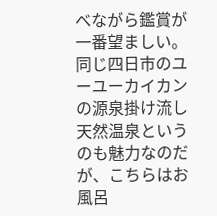べながら鑑賞が一番望ましい。
同じ四日市のユーユーカイカンの源泉掛け流し天然温泉というのも魅力なのだが、こちらはお風呂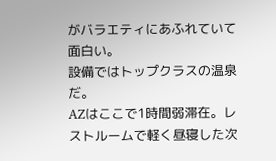がバラエティにあふれていて面白い。
設備ではトップクラスの温泉だ。
AZはここで1時間弱滞在。レストルームで軽く昼寝した次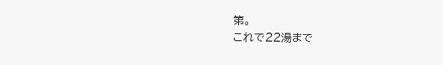第。
これで22湯まで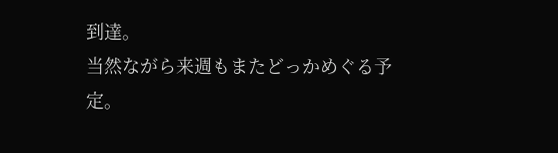到達。
当然ながら来週もまたどっかめぐる予定。